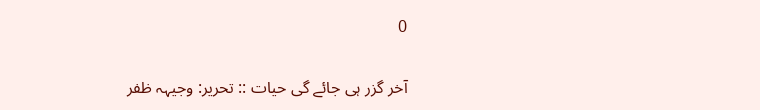0

آخر گزر ہی جائے گی حیات :: تحریر: وجیہہ ظفر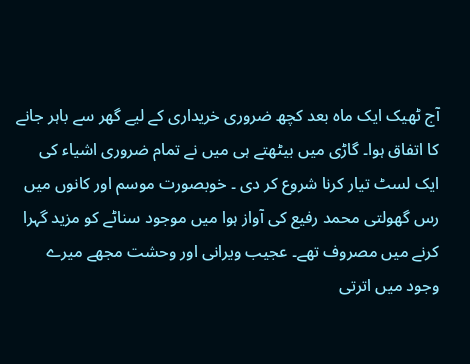آج ٹھیک ایک ماہ بعد کچھ ضروری خریداری کے لیے گھر سے باہر جانے کا اتفاق ہوا۔ گاڑی میں بیٹھتے ہی میں نے تمام ضروری اشیاء کی ایک لسٹ تیار کرنا شروع کر دی ۔ خوبصورت موسم اور کانوں میں رس گھولتی محمد رفیع کی آواز ہوا میں موجود سناٹے کو مزید گہرا کرنے میں مصروف تھے۔ عجیب ویرانی اور وحشت مجھے میرے وجود میں اترتی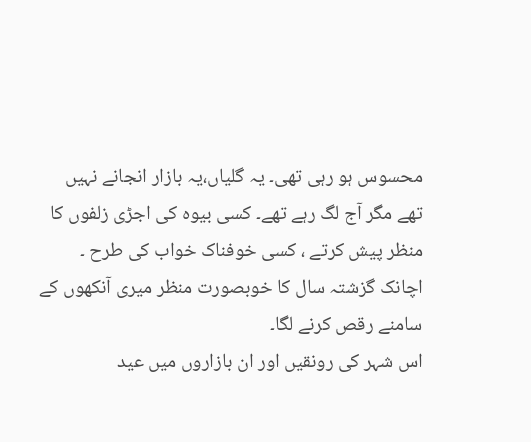محسوس ہو رہی تھی۔ یہ گلیاں،یہ بازار انجانے نہیں تھے مگر آج لگ رہے تھے۔ کسی بیوہ کی اجڑی زلفوں کا منظر پیش کرتے ، کسی خوفناک خواب کی طرح ۔ اچانک گزشتہ سال کا خوبصورت منظر میری آنکھوں کے سامنے رقص کرنے لگا۔
اس شہر کی رونقیں اور ان بازاروں میں عید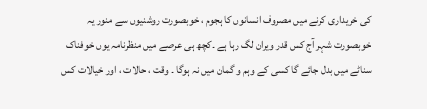کی خریداری کرنے میں مصروف انسانوں کا ہجوم ، خوبصورت روشنیوں سے منور یہ خوبصورت شہر آج کس قدر ویران لگ رہا ہے ۔کچھ ہی عرصے میں منظرنامہ یوں خوفناک سناٹے میں بدل جائے گا کسی کے وہم و گمان میں نہ ہوگا ۔ وقت ، حالات ، اور خیالات کس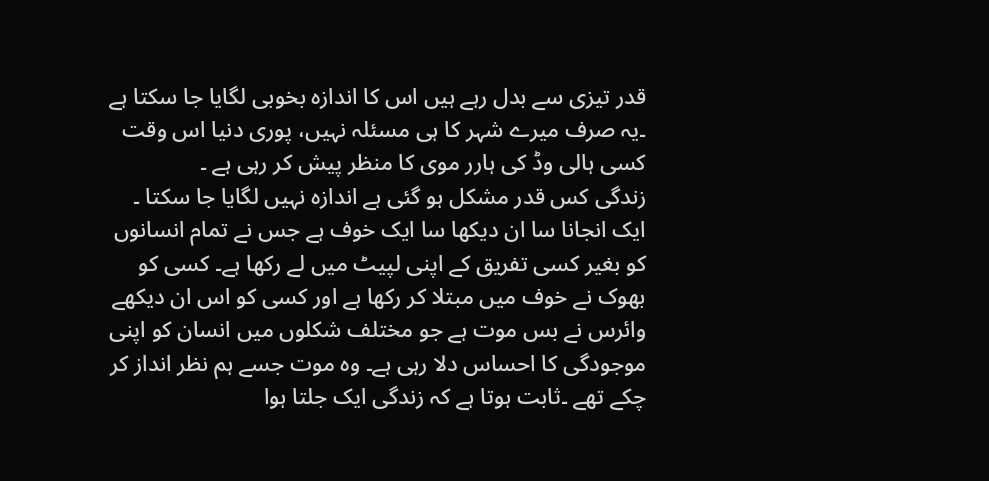قدر تیزی سے بدل رہے ہیں اس کا اندازہ بخوبی لگایا جا سکتا ہے ۔یہ صرف میرے شہر کا ہی مسئلہ نہیں، پوری دنیا اس وقت کسی ہالی وڈ کی ہارر موی کا منظر پیش کر رہی ہے ۔
زندگی کس قدر مشکل ہو گئی ہے اندازہ نہیں لگایا جا سکتا ۔ ایک انجانا سا ان دیکھا سا ایک خوف ہے جس نے تمام انسانوں کو بغیر کسی تفریق کے اپنی لپیٹ میں لے رکھا ہے۔ کسی کو بھوک نے خوف میں مبتلا کر رکھا ہے اور کسی کو اس ان دیکھے وائرس نے بس موت ہے جو مختلف شکلوں میں انسان کو اپنی موجودگی کا احساس دلا رہی ہے۔ وہ موت جسے ہم نظر انداز کر چکے تھے ۔ثابت ہوتا ہے کہ زندگی ایک جلتا ہوا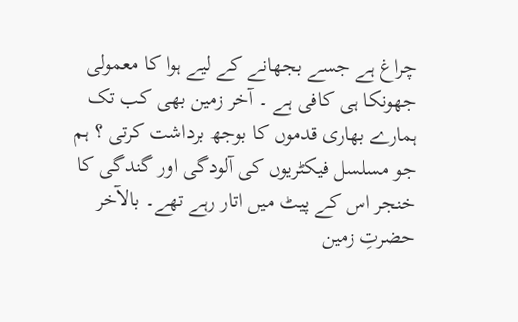چراغ ہے جسے بجھانے کے لیے ہوا کا معمولی جھونکا ہی کافی ہے ۔ آخر زمین بھی کب تک ہمارے بھاری قدموں کا بوجھ برداشت کرتی ؟ ہم جو مسلسل فیکٹریوں کی آلودگی اور گندگی کا خنجر اس کے پیٹ میں اتار رہے تھے۔ بالآخر حضرتِ زمین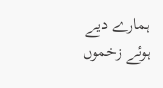ہمارے دیے ہوئے زخموں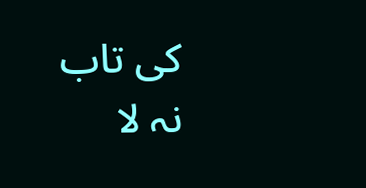کی تاب نہ لا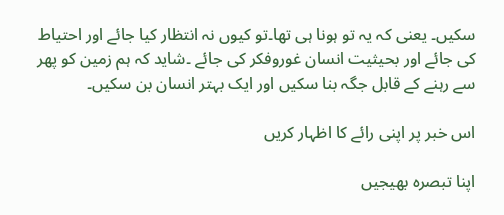سکیں۔ یعنی کہ یہ تو ہونا ہی تھا۔تو کیوں نہ انتظار کیا جائے اور احتیاط کی جائے اور بحیثیت انسان غوروفکر کی جائے ۔شاید کہ ہم زمین کو پھر سے رہنے کے قابل جگہ بنا سکیں اور ایک بہتر انسان بن سکیں۔

اس خبر پر اپنی رائے کا اظہار کریں

اپنا تبصرہ بھیجیں